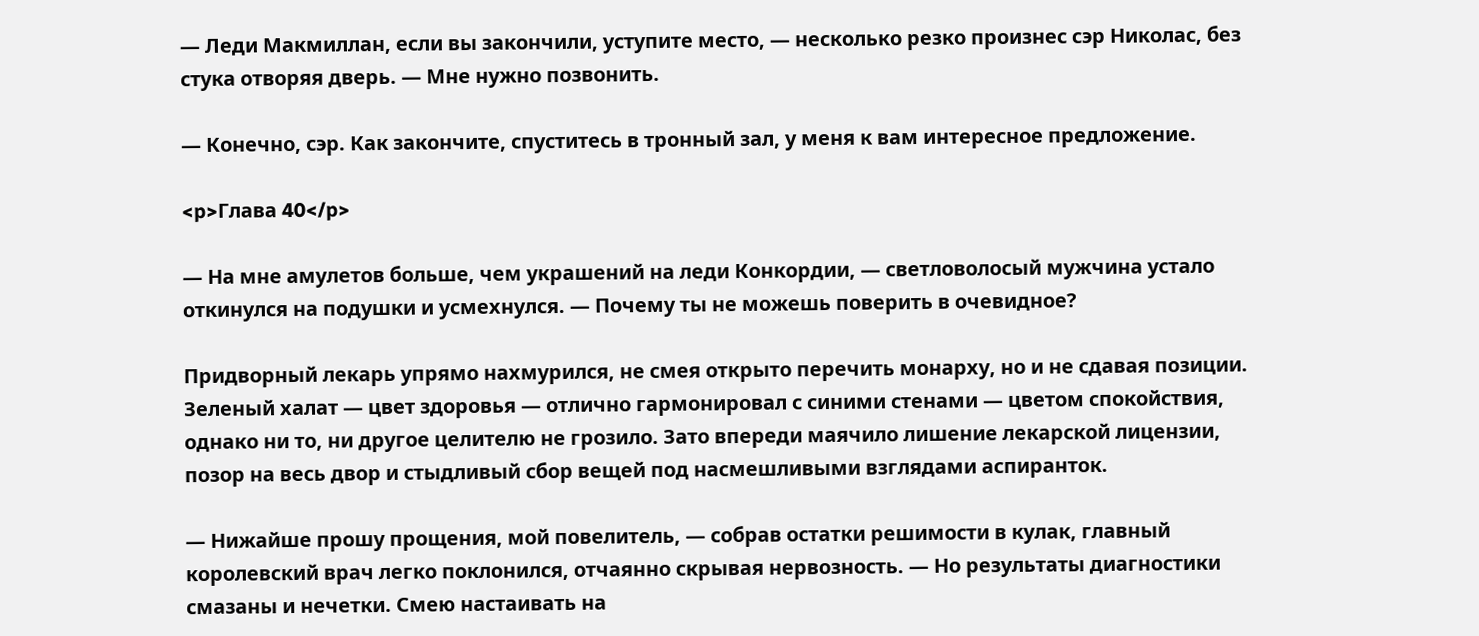— Леди Макмиллан, если вы закончили, уступите место, — несколько резко произнес сэр Николас, без стука отворяя дверь. — Мне нужно позвонить.

— Конечно, сэр. Как закончите, спуститесь в тронный зал, у меня к вам интересное предложение.

<p>Глава 40</p>

— На мне амулетов больше, чем украшений на леди Конкордии, — светловолосый мужчина устало откинулся на подушки и усмехнулся. — Почему ты не можешь поверить в очевидное?

Придворный лекарь упрямо нахмурился, не смея открыто перечить монарху, но и не сдавая позиции. Зеленый халат — цвет здоровья — отлично гармонировал с синими стенами — цветом спокойствия, однако ни то, ни другое целителю не грозило. Зато впереди маячило лишение лекарской лицензии, позор на весь двор и стыдливый сбор вещей под насмешливыми взглядами аспиранток.

— Нижайше прошу прощения, мой повелитель, — собрав остатки решимости в кулак, главный королевский врач легко поклонился, отчаянно скрывая нервозность. — Но результаты диагностики смазаны и нечетки. Смею настаивать на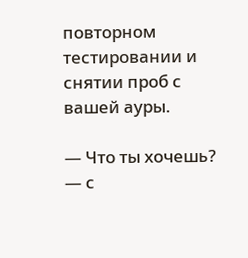повторном тестировании и снятии проб с вашей ауры.

— Что ты хочешь? — с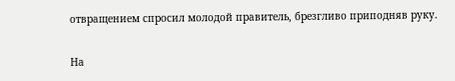отвращением спросил молодой правитель, брезгливо приподняв руку.

На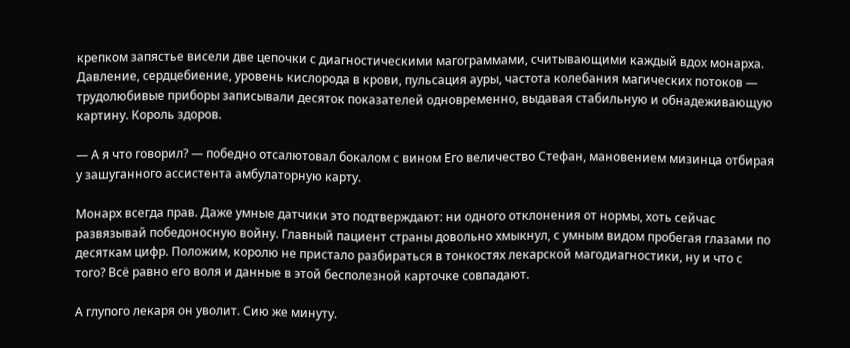крепком запястье висели две цепочки с диагностическими магограммами, считывающими каждый вдох монарха. Давление, сердцебиение, уровень кислорода в крови, пульсация ауры, частота колебания магических потоков — трудолюбивые приборы записывали десяток показателей одновременно, выдавая стабильную и обнадеживающую картину. Король здоров.

— А я что говорил? — победно отсалютовал бокалом с вином Его величество Стефан, мановением мизинца отбирая у зашуганного ассистента амбулаторную карту.

Монарх всегда прав. Даже умные датчики это подтверждают: ни одного отклонения от нормы, хоть сейчас развязывай победоносную войну. Главный пациент страны довольно хмыкнул, с умным видом пробегая глазами по десяткам цифр. Положим, королю не пристало разбираться в тонкостях лекарской магодиагностики, ну и что с того? Всё равно его воля и данные в этой бесполезной карточке совпадают.

А глупого лекаря он уволит. Сию же минуту.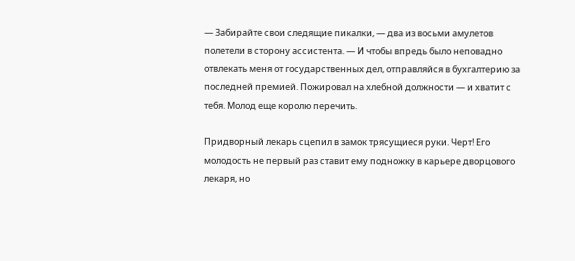— Забирайте свои следящие пикалки, — два из восьми амулетов полетели в сторону ассистента. — И чтобы впредь было неповадно отвлекать меня от государственных дел, отправляйся в бухгалтерию за последней премией. Пожировал на хлебной должности — и хватит с тебя. Молод еще королю перечить.

Придворный лекарь сцепил в замок трясущиеся руки. Черт! Его молодость не первый раз ставит ему подножку в карьере дворцового лекаря, но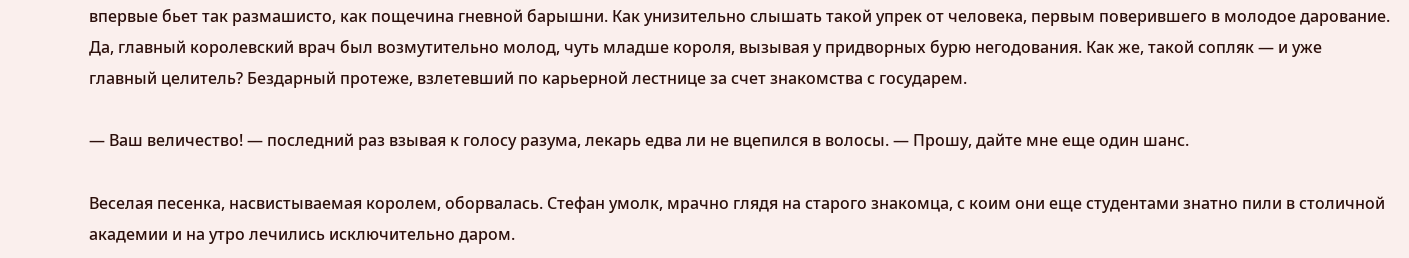впервые бьет так размашисто, как пощечина гневной барышни. Как унизительно слышать такой упрек от человека, первым поверившего в молодое дарование. Да, главный королевский врач был возмутительно молод, чуть младше короля, вызывая у придворных бурю негодования. Как же, такой сопляк — и уже главный целитель? Бездарный протеже, взлетевший по карьерной лестнице за счет знакомства с государем.

— Ваш величество! — последний раз взывая к голосу разума, лекарь едва ли не вцепился в волосы. — Прошу, дайте мне еще один шанс.

Веселая песенка, насвистываемая королем, оборвалась. Стефан умолк, мрачно глядя на старого знакомца, с коим они еще студентами знатно пили в столичной академии и на утро лечились исключительно даром.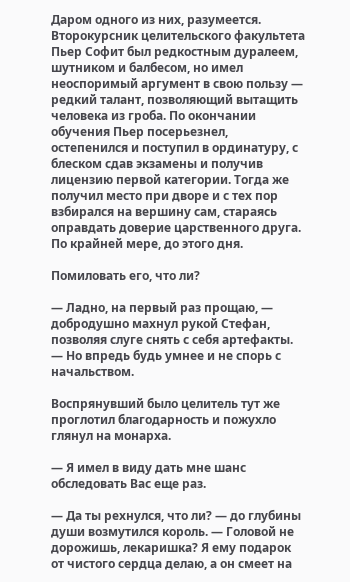Даром одного из них, разумеется. Второкурсник целительского факультета Пьер Софит был редкостным дуралеем, шутником и балбесом, но имел неоспоримый аргумент в свою пользу — редкий талант, позволяющий вытащить человека из гроба. По окончании обучения Пьер посерьезнел, остепенился и поступил в ординатуру, с блеском сдав экзамены и получив лицензию первой категории. Тогда же получил место при дворе и с тех пор взбирался на вершину сам, стараясь оправдать доверие царственного друга. По крайней мере, до этого дня.

Помиловать его, что ли?

— Ладно, на первый раз прощаю, — добродушно махнул рукой Стефан, позволяя слуге снять с себя артефакты. — Но впредь будь умнее и не спорь с начальством.

Воспрянувший было целитель тут же проглотил благодарность и пожухло глянул на монарха.

— Я имел в виду дать мне шанс обследовать Вас еще раз.

— Да ты рехнулся, что ли? — до глубины души возмутился король. — Головой не дорожишь, лекаришка? Я ему подарок от чистого сердца делаю, а он смеет на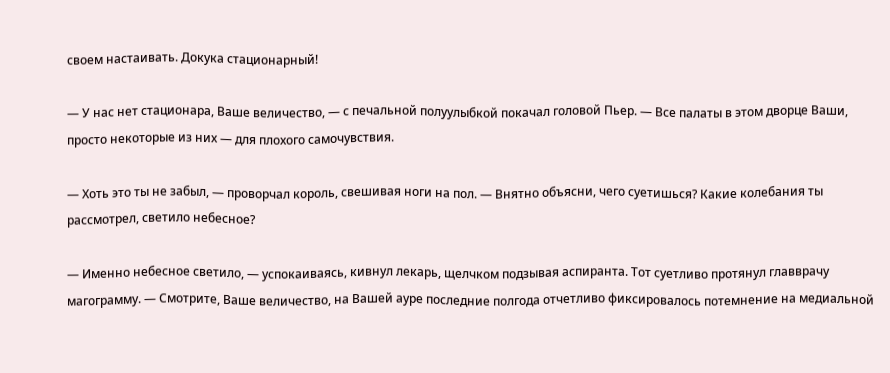своем настаивать. Докука стационарный!

— У нас нет стационара, Ваше величество, — с печальной полуулыбкой покачал головой Пьер. — Все палаты в этом дворце Ваши, просто некоторые из них — для плохого самочувствия.

— Хоть это ты не забыл, — проворчал король, свешивая ноги на пол. — Внятно объясни, чего суетишься? Какие колебания ты рассмотрел, светило небесное?

— Именно небесное светило, — успокаиваясь, кивнул лекарь, щелчком подзывая аспиранта. Тот суетливо протянул главврачу магограмму. — Смотрите, Ваше величество, на Вашей ауре последние полгода отчетливо фиксировалось потемнение на медиальной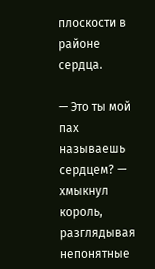плоскости в районе сердца.

— Это ты мой пах называешь сердцем? — хмыкнул король, разглядывая непонятные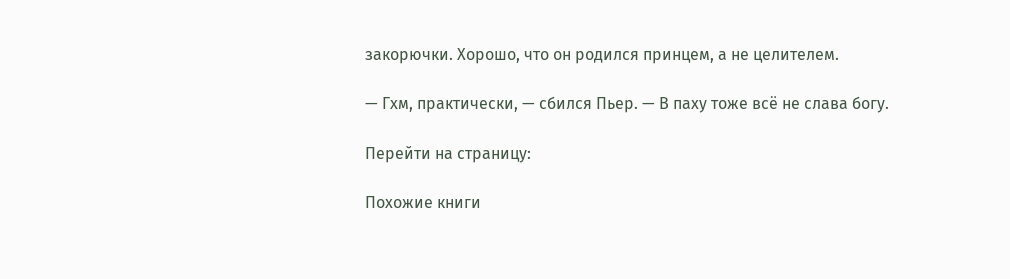закорючки. Хорошо, что он родился принцем, а не целителем.

— Гхм, практически, — сбился Пьер. — В паху тоже всё не слава богу.

Перейти на страницу:

Похожие книги